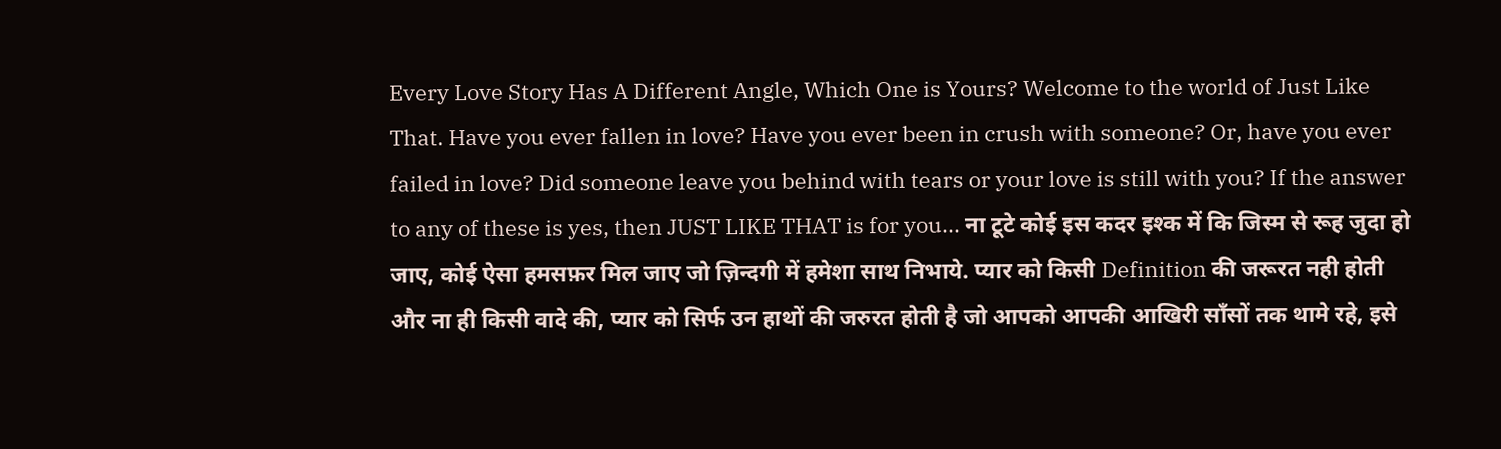Every Love Story Has A Different Angle, Which One is Yours? Welcome to the world of Just Like That. Have you ever fallen in love? Have you ever been in crush with someone? Or, have you ever failed in love? Did someone leave you behind with tears or your love is still with you? If the answer to any of these is yes, then JUST LIKE THAT is for you... ना टूटे कोई इस कदर इश्क में कि जिस्म से रूह जुदा हो जाए, कोई ऐसा हमसफ़र मिल जाए जो ज़िन्दगी में हमेशा साथ निभाये. प्यार को किसी Definition की जरूरत नही होती और ना ही किसी वादे की, प्यार को सिर्फ उन हाथों की जरुरत होती है जो आपको आपकी आखिरी साँसों तक थामे रहे, इसे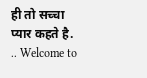ही तो सच्चा प्यार कहते है. .. Welcome to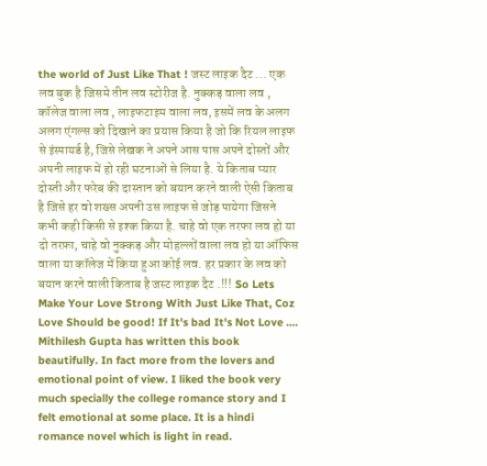the world of Just Like That ! जस्ट लाइक दैट ... एक लव बुक है जिसमे तीन लव स्टोरीज है. नुक्कड़ वाला लव , कॉलेज वाला लव , लाइफटाइम वाला लव, इसमें लव के अलग अलग एंगल्स को दिखाने का प्रयास किया है जो कि रियल लाइफ से इंस्पायर्ड है, जिसे लेखक ने अपने आस पास अपने दोस्तों और अपनी लाइफ में हो रही घटनाओं से लिया है. ये किताब प्यार दोस्ती और फरेब की दास्तान को बयान करने वाली ऐसी किताब है जिसे हर वो शख्स अपनी उस लाइफ से जोड़ पायेगा जिसने कभी कही किसी से इश्क किया है. चाहे वो एक तरफा लव हो या दो तरफ़ा, चाहे वो नुक्कड़ और मोहल्लों वाला लव हो या ऑफिस वाला या कॉलेज में किया हुआ कोई लव. हर प्रकार के लव को बयान करने वाली किताब है जस्ट लाइक दैट .!!! So Lets Make Your Love Strong With Just Like That, Coz Love Should be good! If It's bad It's Not Love ....
Mithilesh Gupta has written this book beautifully. In fact more from the lovers and emotional point of view. I liked the book very much specially the college romance story and I felt emotional at some place. It is a hindi romance novel which is light in read.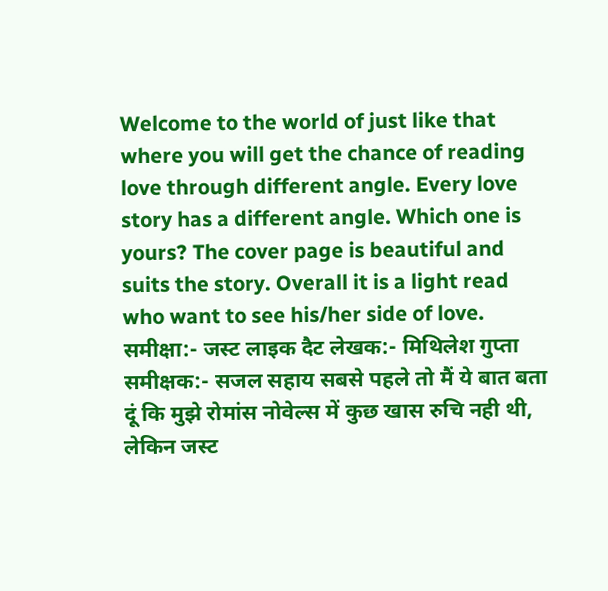Welcome to the world of just like that where you will get the chance of reading love through different angle. Every love story has a different angle. Which one is yours? The cover page is beautiful and suits the story. Overall it is a light read who want to see his/her side of love.
समीक्षा:- जस्ट लाइक दैट लेखक:- मिथिलेश गुप्ता समीक्षक:- सजल सहाय सबसे पहले तो मैं ये बात बता दूं कि मुझे रोमांस नोवेल्स में कुछ खास रुचि नही थी, लेकिन जस्ट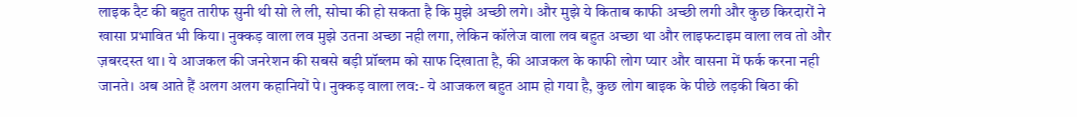लाइक दैट की बहुत तारीफ सुनी थी सो ले ली, सोचा की हो सकता है कि मुझे अच्छी लगे। और मुझे ये किताब काफी अच्छी लगी और कुछ किरदारों ने खासा प्रभावित भी किया। नुक्कड़ वाला लव मुझे उतना अच्छा नही लगा, लेकिन कॉलेज वाला लव बहुत अच्छा था और लाइफटाइम वाला लव तो और ज़बरदस्त था। ये आजकल की जनरेशन की सबसे बड़ी प्रॉब्लम को साफ दिखाता है, की आजकल के काफी लोग प्यार और वासना में फर्क करना नही जानते। अब आते हैं अलग अलग कहानियों पे। नुक्कड़ वाला लव:- ये आजकल बहुत आम हो गया है, कुछ लोग बाइक के पीछे लड़की बिठा की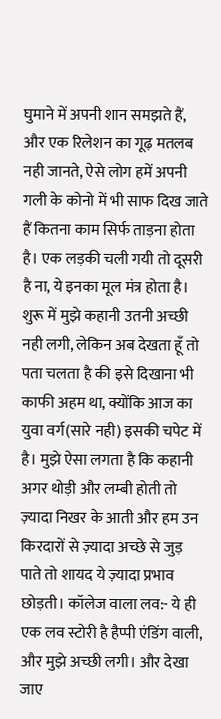घुमाने में अपनी शान समझते हैं, और एक रिलेशन का गूढ़ मतलब नही जानते, ऐसे लोग हमें अपनी गली के कोनो में भी साफ दिख जाते हैं कितना काम सिर्फ ताड़ना होता है। एक लड़की चली गयी तो दूसरी है ना, ये इनका मूल मंत्र होता है। शुरू में मुझे कहानी उतनी अच्छी नही लगी, लेकिन अब देखता हूँ तो पता चलता है की इसे दिखाना भी काफी अहम था, क्योंकि आज का युवा वर्ग(सारे नही) इसकी चपेट में है। मुझे ऐसा लगता है कि कहानी अगर थोड़ी और लम्बी होती तो ज़्यादा निखर के आती और हम उन किरदारों से ज़्यादा अच्छे से जुड़ पाते तो शायद ये ज़्यादा प्रभाव छोड़ती। कॉलेज वाला लव:- ये ही एक लव स्टोरी है हैप्पी एंडिंग वाली, और मुझे अच्छी लगी। और देखा जाए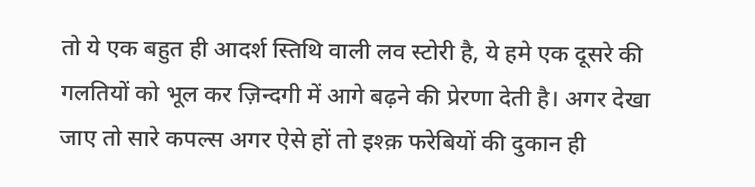तो ये एक बहुत ही आदर्श स्तिथि वाली लव स्टोरी है, ये हमे एक दूसरे की गलतियों को भूल कर ज़िन्दगी में आगे बढ़ने की प्रेरणा देती है। अगर देखा जाए तो सारे कपल्स अगर ऐसे हों तो इश्क़ फरेबियों की दुकान ही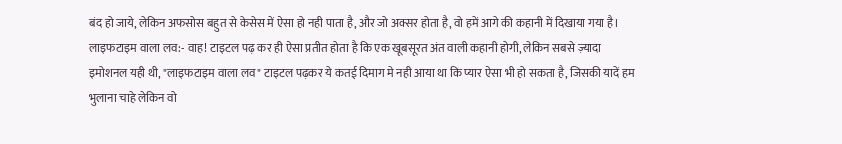बंद हो जाये, लेकिन अफसोस बहुत से केसेस में ऐसा हो नही पाता है, और जो अक्सर होता है, वो हमें आगे की कहानी में दिखाया गया है। लाइफटाइम वाला लव:- वाह! टाइटल पढ़ कर ही ऐसा प्रतीत होता है कि एक खूबसूरत अंत वाली कहानी होगी, लेकिन सबसे ज़्यादा इमोशनल यही थी, "लाइफटाइम वाला लव" टाइटल पढ़कर ये कतई दिमाग मे नही आया था कि प्यार ऐसा भी हो सकता है, जिसकी यादें हम भुलाना चाहे लेकिन वो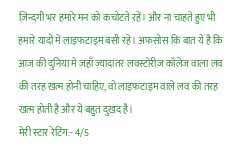ज़िन्दगी भर हमारे मन को कचोटते रहें। और ना चाहते हुए भी हमारे यादों में लाइफटाइम बसी रहे। अफसोस कि बात ये है कि आज की दुनिया मे जहाँ ज़्यादातर लवस्टोरीज़ कॉलेज वाला लव की तरह खत्म होनी चाहिए, वो लाइफटाइम वाले लव की तरह खत्म होती है और ये बहुत दुखद है।
मेरी स्टार रेटिंग:- 4/5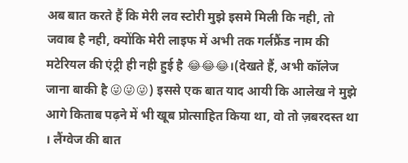अब बात करते हैं कि मेरी लव स्टोरी मुझे इसमे मिली कि नही, तो जवाब है नही, क्योंकि मेरी लाइफ में अभी तक गर्लफ्रैंड नाम की मटेरियल की एंट्री ही नही हुई है 😂😂😂।(देखते हैं, अभी कॉलेज जाना बाकी है 😜😜😜) इससे एक बात याद आयी कि आलेख ने मुझे आगे किताब पढ़ने में भी खूब प्रोत्साहित किया था, वो तो ज़बरदस्त था । लैंग्वेज की बात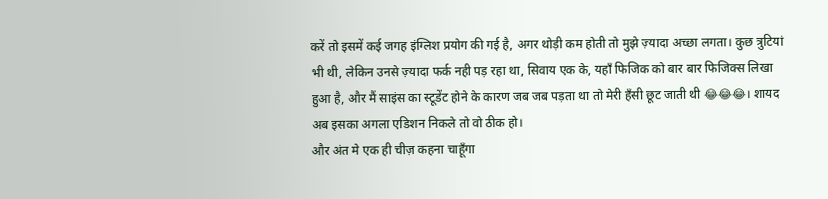करें तो इसमें कई जगह इंग्लिश प्रयोग की गई है, अगर थोड़ी कम होती तो मुझे ज़्यादा अच्छा लगता। कुछ त्रुटियां भी थी, लेकिन उनसे ज़्यादा फर्क नही पड़ रहा था, सिवाय एक के, यहाँ फिजिक को बार बार फिजिक्स लिखा हुआ है, और मैं साइंस का स्टूडेंट होने के कारण जब जब पड़ता था तो मेरी हँसी छूट जाती थी 😂😂😂। शायद अब इसका अगला एडिशन निकले तो वो ठीक हो।
और अंत मे एक ही चीज़ कहना चाहूँगा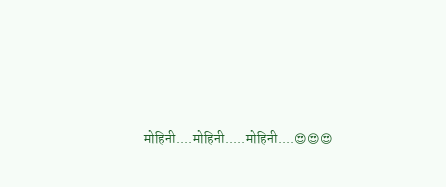मोहिनी....मोहिनी.....मोहिनी....😍😍😍